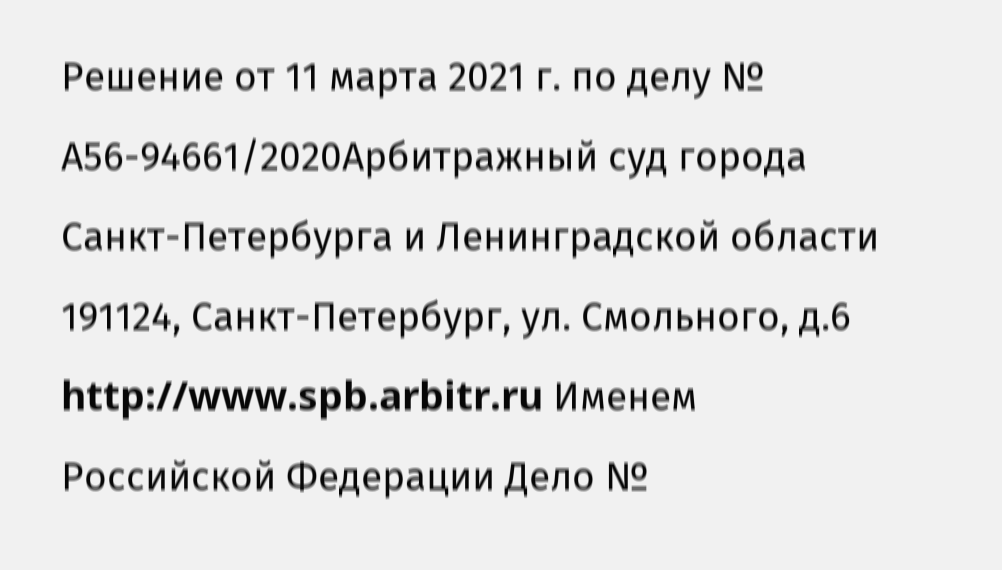Решение от 11 марта 2021 г. по делу № А56-94661/2020Арбитражный суд города Санкт-Петербурга и Ленинградской области 191124, Санкт-Петербург, ул. Смольного, д.6 http://www.spb.arbitr.ru Именем Российской Федерации Дело №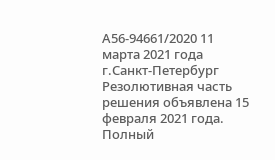А56-94661/2020 11 марта 2021 года г.Санкт-Петербург Резолютивная часть решения объявлена 15 февраля 2021 года. Полный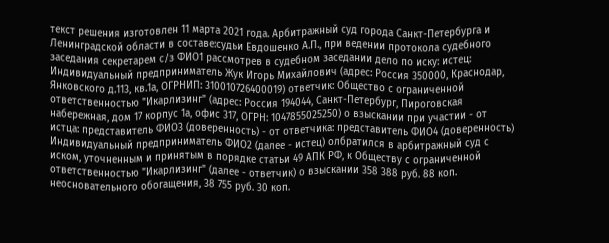текст решения изготовлен 11 марта 2021 года. Арбитражный суд города Санкт-Петербурга и Ленинградской области в составе:судьи Евдошенко А.П., при ведении протокола судебного заседания секретарем с/з ФИО1 рассмотрев в судебном заседании дело по иску: истец: Индивидуальный предприниматель Жук Игорь Михайлович (адрес: Россия 350000, Краснодар, Янковского д.113, кв.1а, ОГРНИП: 310010726400019) ответчик: Общество с ограниченной ответственностью "Икарлизинг" (адрес: Россия 194044, Санкт-Петербург, Пироговская набережная, дом 17 корпус 1а, офис 317, ОГРН: 1047855025250) о взыскании при участии - от истца: представитель ФИО3 (доверенность) - от ответчика: представитель ФИО4 (доверенность) Индивидуальный предприниматель ФИО2 (далее - истец) олбратился в арбитражный суд с иском, уточненным и принятым в порядке статьи 49 АПК РФ, к Обществу с ограниченной ответственностью "Икарлизинг" (далее - ответчик) о взыскании 358 388 руб. 88 коп. неосновательного обогащения, 38 755 руб. 30 коп.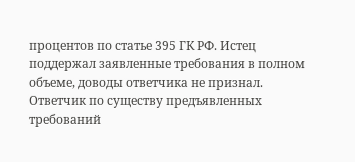процентов по статье 395 ГК РФ. Истец поддержал заявленные требования в полном объеме, доводы ответчика не признал. Ответчик по существу предъявленных требований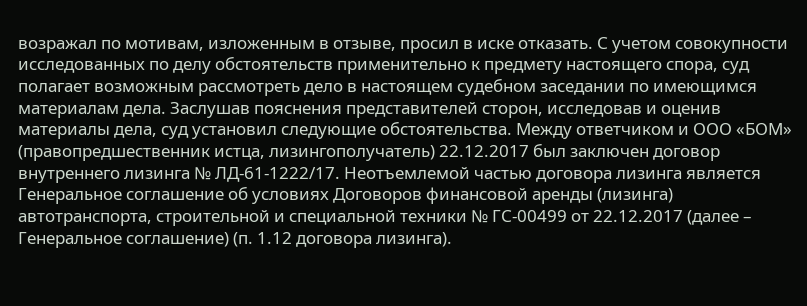возражал по мотивам, изложенным в отзыве, просил в иске отказать. С учетом совокупности исследованных по делу обстоятельств применительно к предмету настоящего спора, суд полагает возможным рассмотреть дело в настоящем судебном заседании по имеющимся материалам дела. Заслушав пояснения представителей сторон, исследовав и оценив материалы дела, суд установил следующие обстоятельства. Между ответчиком и ООО «БОМ» (правопредшественник истца, лизингополучатель) 22.12.2017 был заключен договор внутреннего лизинга № ЛД-61-1222/17. Неотъемлемой частью договора лизинга является Генеральное соглашение об условиях Договоров финансовой аренды (лизинга) автотранспорта, строительной и специальной техники № ГС-00499 от 22.12.2017 (далее – Генеральное соглашение) (п. 1.12 договора лизинга).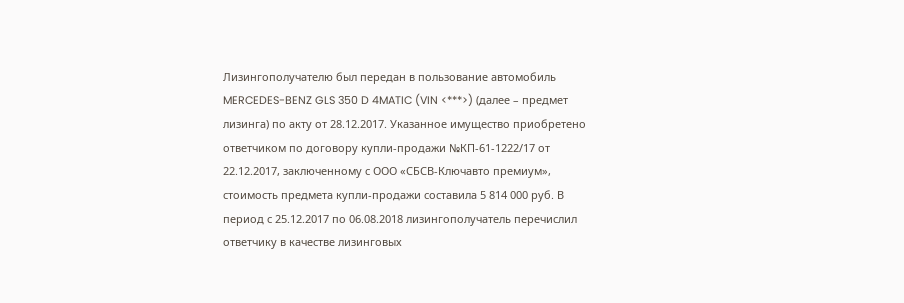Лизингополучателю был передан в пользование автомобиль MERCEDES-BENZ GLS 350 D 4MATIC (VIN <***>) (далее – предмет лизинга) по акту от 28.12.2017. Указанное имущество приобретено ответчиком по договору купли-продажи №КП-61-1222/17 от 22.12.2017, заключенному с ООО «СБСВ-Ключавто премиум», стоимость предмета купли-продажи составила 5 814 000 руб. В период с 25.12.2017 по 06.08.2018 лизингополучатель перечислил ответчику в качестве лизинговых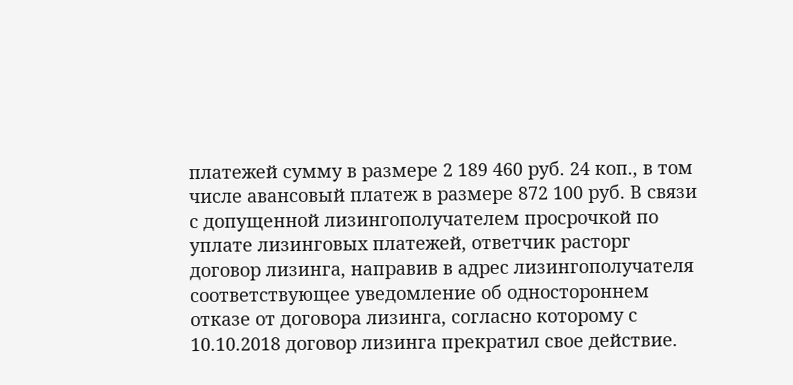платежей сумму в размере 2 189 460 руб. 24 коп., в том числе авансовый платеж в размере 872 100 руб. В связи с допущенной лизингополучателем просрочкой по уплате лизинговых платежей, ответчик расторг договор лизинга, направив в адрес лизингополучателя соответствующее уведомление об одностороннем отказе от договора лизинга, согласно которому с 10.10.2018 договор лизинга прекратил свое действие.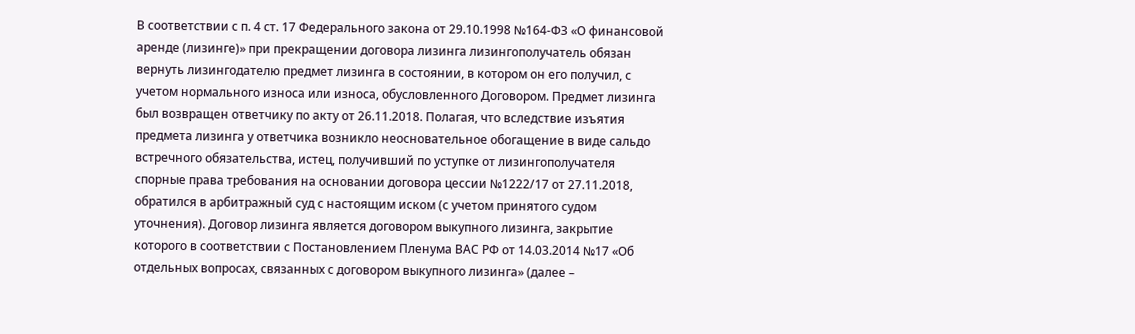В соответствии с п. 4 ст. 17 Федерального закона от 29.10.1998 №164-ФЗ «О финансовой аренде (лизинге)» при прекращении договора лизинга лизингополучатель обязан вернуть лизингодателю предмет лизинга в состоянии, в котором он его получил, с учетом нормального износа или износа, обусловленного Договором. Предмет лизинга был возвращен ответчику по акту от 26.11.2018. Полагая, что вследствие изъятия предмета лизинга у ответчика возникло неосновательное обогащение в виде сальдо встречного обязательства, истец, получивший по уступке от лизингополучателя спорные права требования на основании договора цессии №1222/17 от 27.11.2018, обратился в арбитражный суд с настоящим иском (с учетом принятого судом уточнения). Договор лизинга является договором выкупного лизинга, закрытие которого в соответствии с Постановлением Пленума ВАС РФ от 14.03.2014 №17 «Об отдельных вопросах, связанных с договором выкупного лизинга» (далее –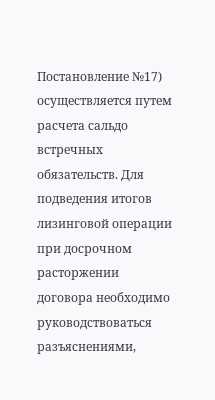Постановление №17) осуществляется путем расчета сальдо встречных обязательств. Для подведения итогов лизинговой операции при досрочном расторжении договора необходимо руководствоваться разъяснениями,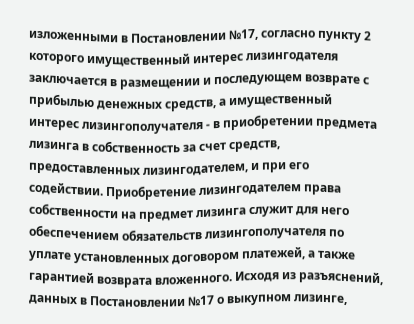изложенными в Постановлении №17, согласно пункту 2 которого имущественный интерес лизингодателя заключается в размещении и последующем возврате с прибылью денежных средств, а имущественный интерес лизингополучателя - в приобретении предмета лизинга в собственность за счет средств, предоставленных лизингодателем, и при его содействии. Приобретение лизингодателем права собственности на предмет лизинга служит для него обеспечением обязательств лизингополучателя по уплате установленных договором платежей, а также гарантией возврата вложенного. Исходя из разъяснений, данных в Постановлении №17 о выкупном лизинге,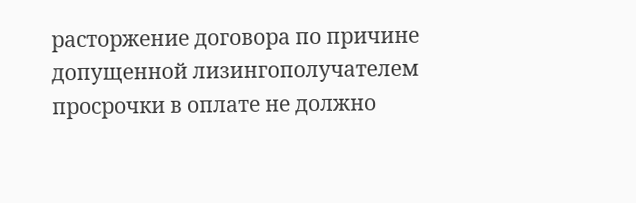расторжение договора по причине допущенной лизингополучателем просрочки в оплате не должно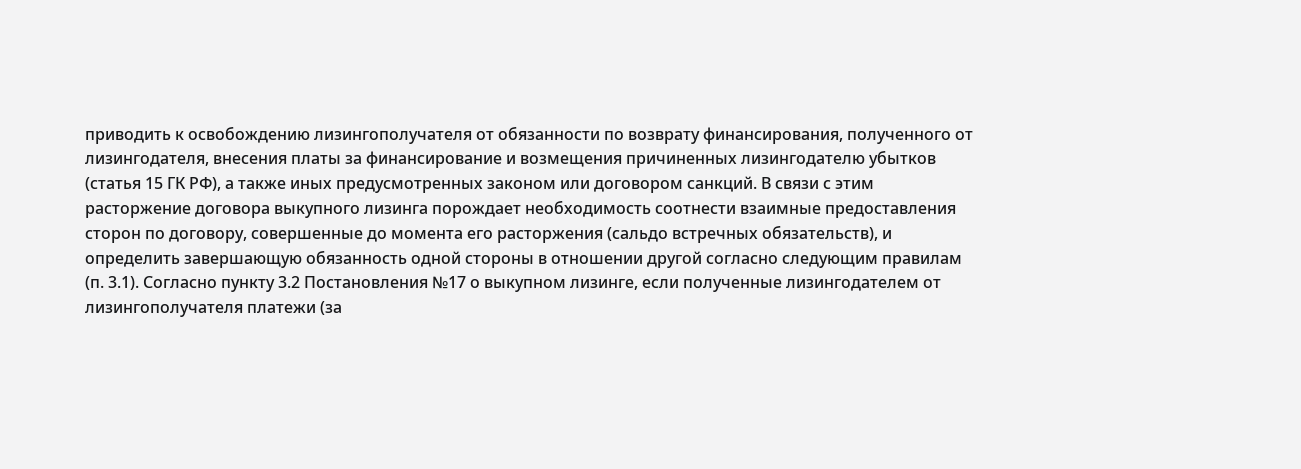приводить к освобождению лизингополучателя от обязанности по возврату финансирования, полученного от лизингодателя, внесения платы за финансирование и возмещения причиненных лизингодателю убытков (статья 15 ГК РФ), а также иных предусмотренных законом или договором санкций. В связи с этим расторжение договора выкупного лизинга порождает необходимость соотнести взаимные предоставления сторон по договору, совершенные до момента его расторжения (сальдо встречных обязательств), и определить завершающую обязанность одной стороны в отношении другой согласно следующим правилам (п. 3.1). Согласно пункту 3.2 Постановления №17 о выкупном лизинге, если полученные лизингодателем от лизингополучателя платежи (за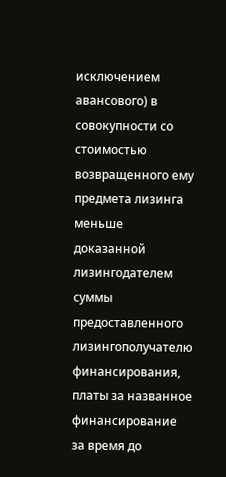исключением авансового) в совокупности со стоимостью возвращенного ему предмета лизинга меньше доказанной лизингодателем суммы предоставленного лизингополучателю финансирования, платы за названное финансирование за время до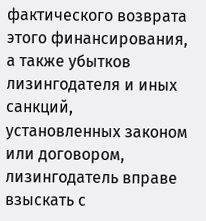фактического возврата этого финансирования, а также убытков лизингодателя и иных санкций, установленных законом или договором, лизингодатель вправе взыскать с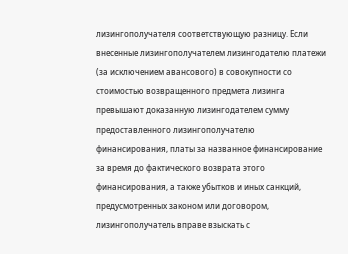лизингополучателя соответствующую разницу. Если внесенные лизингополучателем лизингодателю платежи (за исключением авансового) в совокупности со стоимостью возвращенного предмета лизинга превышают доказанную лизингодателем сумму предоставленного лизингополучателю финансирования, платы за названное финансирование за время до фактического возврата этого финансирования, а также убытков и иных санкций, предусмотренных законом или договором, лизингополучатель вправе взыскать с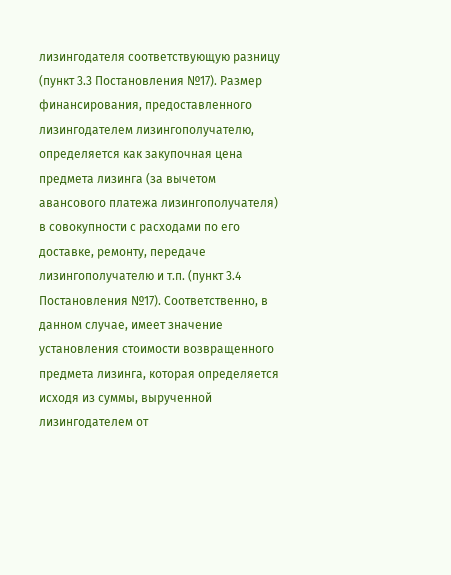лизингодателя соответствующую разницу (пункт 3.3 Постановления №17). Размер финансирования, предоставленного лизингодателем лизингополучателю, определяется как закупочная цена предмета лизинга (за вычетом авансового платежа лизингополучателя) в совокупности с расходами по его доставке, ремонту, передаче лизингополучателю и т.п. (пункт 3.4 Постановления №17). Соответственно, в данном случае, имеет значение установления стоимости возвращенного предмета лизинга, которая определяется исходя из суммы, вырученной лизингодателем от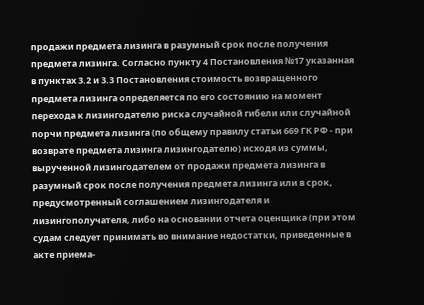продажи предмета лизинга в разумный срок после получения предмета лизинга. Согласно пункту 4 Постановления №17 указанная в пунктах 3.2 и 3.3 Постановления стоимость возвращенного предмета лизинга определяется по его состоянию на момент перехода к лизингодателю риска случайной гибели или случайной порчи предмета лизинга (по общему правилу статьи 669 ГК РФ - при возврате предмета лизинга лизингодателю) исходя из суммы, вырученной лизингодателем от продажи предмета лизинга в разумный срок после получения предмета лизинга или в срок, предусмотренный соглашением лизингодателя и лизингополучателя, либо на основании отчета оценщика (при этом судам следует принимать во внимание недостатки, приведенные в акте приема-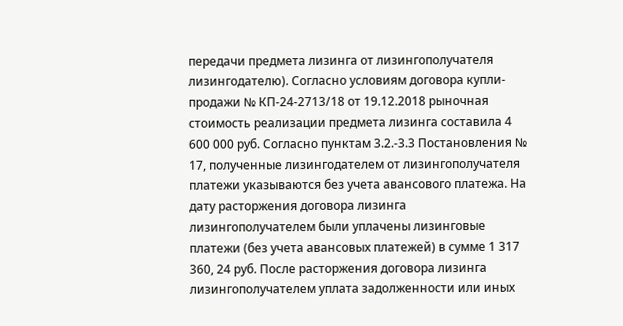передачи предмета лизинга от лизингополучателя лизингодателю). Согласно условиям договора купли-продажи № КП-24-2713/18 от 19.12.2018 рыночная стоимость реализации предмета лизинга составила 4 600 000 руб. Согласно пунктам 3.2.-3.3 Постановления № 17, полученные лизингодателем от лизингополучателя платежи указываются без учета авансового платежа. На дату расторжения договора лизинга лизингополучателем были уплачены лизинговые платежи (без учета авансовых платежей) в сумме 1 317 360, 24 руб. После расторжения договора лизинга лизингополучателем уплата задолженности или иных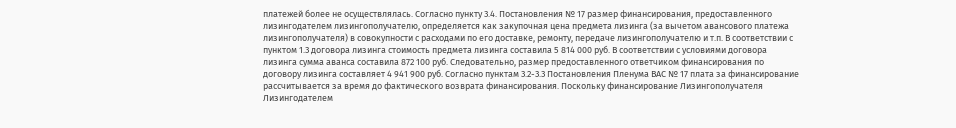платежей более не осуществлялась. Согласно пункту 3.4. Постановления № 17 размер финансирования, предоставленного лизингодателем лизингополучателю, определяется как закупочная цена предмета лизинга (за вычетом авансового платежа лизингополучателя) в совокупности с расходами по его доставке, ремонту, передаче лизингополучателю и т.п. В соответствии с пунктом 1.3 договора лизинга стоимость предмета лизинга составила 5 814 000 руб. В соответствии с условиями договора лизинга сумма аванса составила 872 100 руб. Следовательно, размер предоставленного ответчиком финансирования по договору лизинга составляет 4 941 900 руб. Согласно пунктам 3.2-3.3 Постановления Пленума ВАС № 17 плата за финансирование рассчитывается за время до фактического возврата финансирования. Поскольку финансирование Лизингополучателя Лизингодателем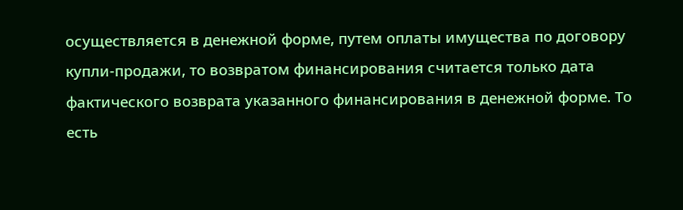осуществляется в денежной форме, путем оплаты имущества по договору купли-продажи, то возвратом финансирования считается только дата фактического возврата указанного финансирования в денежной форме. То есть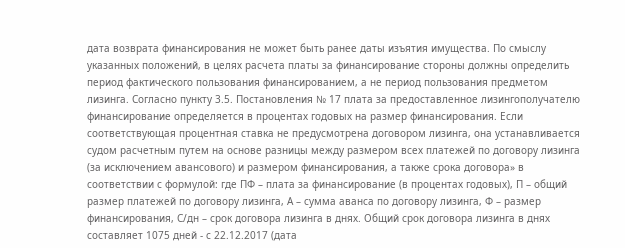дата возврата финансирования не может быть ранее даты изъятия имущества. По смыслу указанных положений, в целях расчета платы за финансирование стороны должны определить период фактического пользования финансированием, а не период пользования предметом лизинга. Согласно пункту 3.5. Постановления № 17 плата за предоставленное лизингополучателю финансирование определяется в процентах годовых на размер финансирования. Если соответствующая процентная ставка не предусмотрена договором лизинга, она устанавливается судом расчетным путем на основе разницы между размером всех платежей по договору лизинга (за исключением авансового) и размером финансирования, а также срока договора» в соответствии с формулой: где ПФ – плата за финансирование (в процентах годовых), П – общий размер платежей по договору лизинга, А – сумма аванса по договору лизинга, Ф – размер финансирования, С/дн – срок договора лизинга в днях. Общий срок договора лизинга в днях составляет 1075 дней - с 22.12.2017 (дата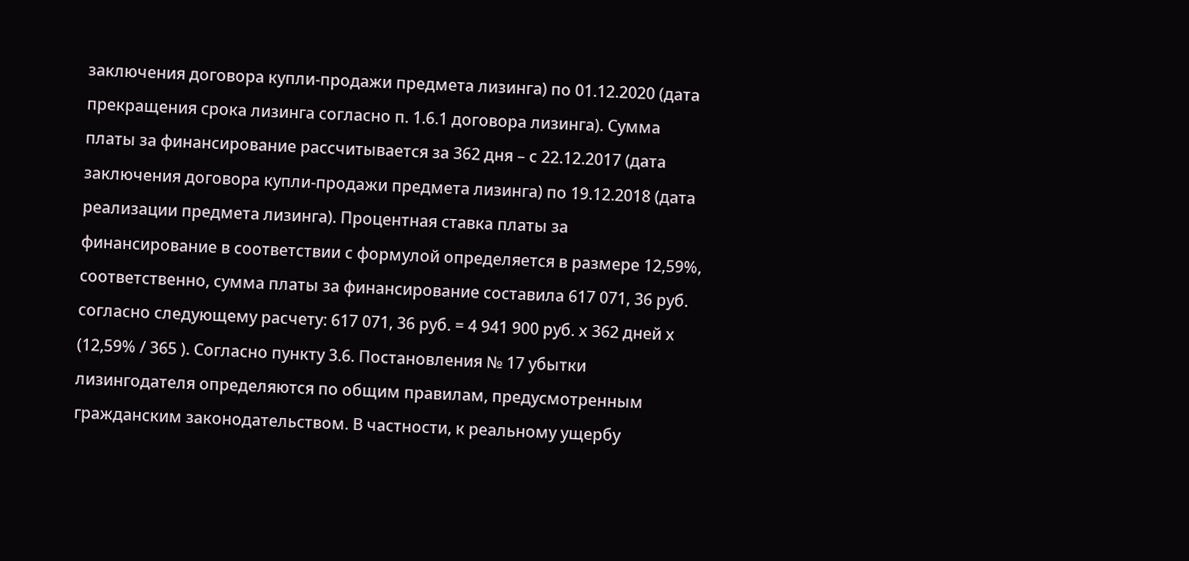заключения договора купли-продажи предмета лизинга) по 01.12.2020 (дата прекращения срока лизинга согласно п. 1.6.1 договора лизинга). Сумма платы за финансирование рассчитывается за 362 дня – с 22.12.2017 (дата заключения договора купли-продажи предмета лизинга) по 19.12.2018 (дата реализации предмета лизинга). Процентная ставка платы за финансирование в соответствии с формулой определяется в размере 12,59%, соответственно, сумма платы за финансирование составила 617 071, 36 руб. согласно следующему расчету: 617 071, 36 руб. = 4 941 900 руб. х 362 дней х (12,59% / 365 ). Согласно пункту 3.6. Постановления № 17 убытки лизингодателя определяются по общим правилам, предусмотренным гражданским законодательством. В частности, к реальному ущербу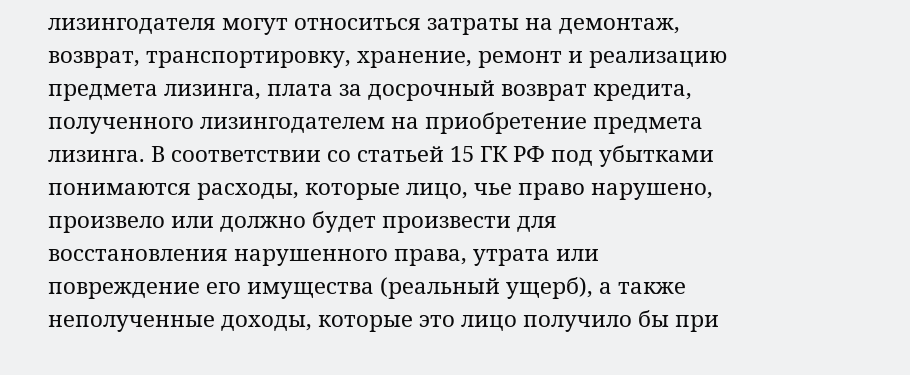лизингодателя могут относиться затраты на демонтаж, возврат, транспортировку, хранение, ремонт и реализацию предмета лизинга, плата за досрочный возврат кредита, полученного лизингодателем на приобретение предмета лизинга. В соответствии со статьей 15 ГК РФ под убытками понимаются расходы, которые лицо, чье право нарушено, произвело или должно будет произвести для восстановления нарушенного права, утрата или повреждение его имущества (реальный ущерб), а также неполученные доходы, которые это лицо получило бы при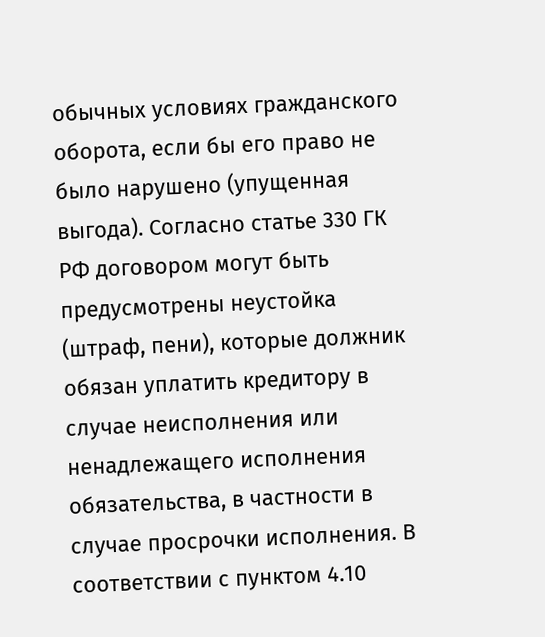обычных условиях гражданского оборота, если бы его право не было нарушено (упущенная выгода). Согласно статье 330 ГК РФ договором могут быть предусмотрены неустойка (штраф, пени), которые должник обязан уплатить кредитору в случае неисполнения или ненадлежащего исполнения обязательства, в частности в случае просрочки исполнения. В соответствии с пунктом 4.10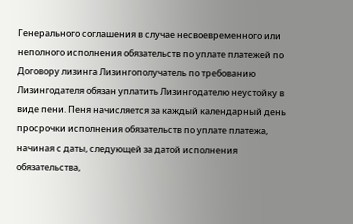Генерального соглашения в случае несвоевременного или неполного исполнения обязательств по уплате платежей по Договору лизинга Лизингополучатель по требованию Лизингодателя обязан уплатить Лизингодателю неустойку в виде пени. Пеня начисляется за каждый календарный день просрочки исполнения обязательств по уплате платежа, начиная с даты, следующей за датой исполнения обязательства,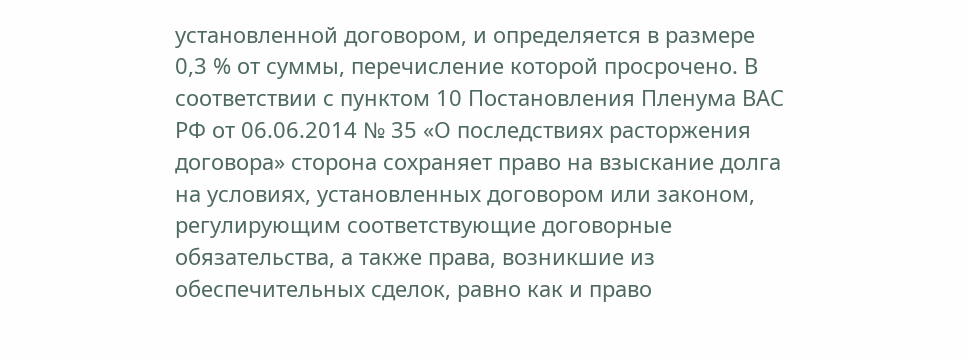установленной договором, и определяется в размере 0,3 % от суммы, перечисление которой просрочено. В соответствии с пунктом 10 Постановления Пленума ВАС РФ от 06.06.2014 № 35 «О последствиях расторжения договора» сторона сохраняет право на взыскание долга на условиях, установленных договором или законом, регулирующим соответствующие договорные обязательства, а также права, возникшие из обеспечительных сделок, равно как и право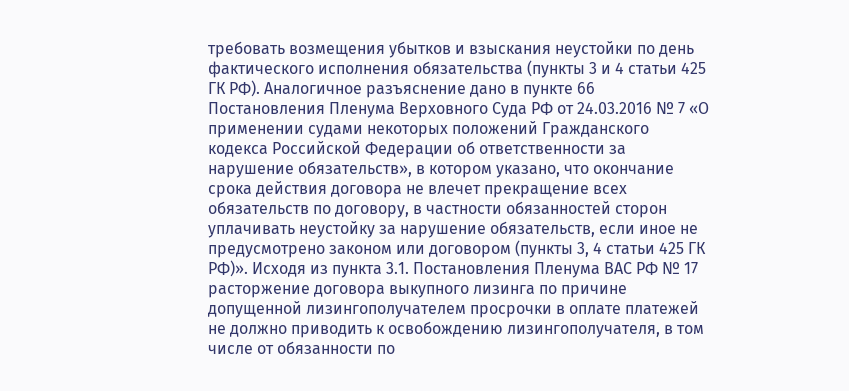требовать возмещения убытков и взыскания неустойки по день фактического исполнения обязательства (пункты 3 и 4 статьи 425 ГК РФ). Аналогичное разъяснение дано в пункте 66 Постановления Пленума Верховного Суда РФ от 24.03.2016 № 7 «О применении судами некоторых положений Гражданского кодекса Российской Федерации об ответственности за нарушение обязательств», в котором указано, что окончание срока действия договора не влечет прекращение всех обязательств по договору, в частности обязанностей сторон уплачивать неустойку за нарушение обязательств, если иное не предусмотрено законом или договором (пункты 3, 4 статьи 425 ГК РФ)». Исходя из пункта 3.1. Постановления Пленума ВАС РФ № 17 расторжение договора выкупного лизинга по причине допущенной лизингополучателем просрочки в оплате платежей не должно приводить к освобождению лизингополучателя, в том числе от обязанности по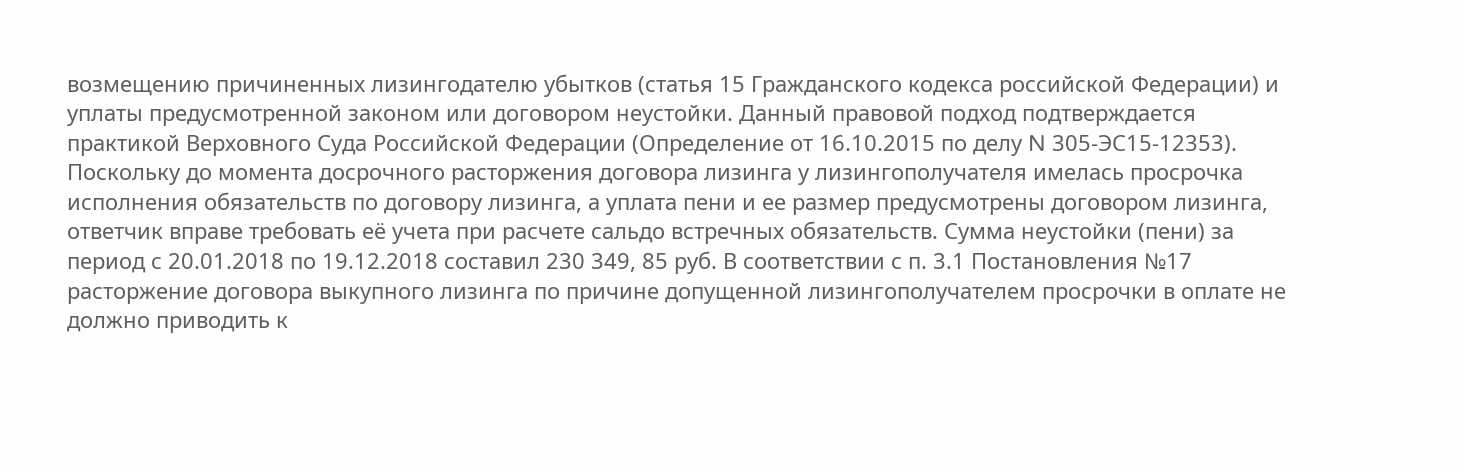возмещению причиненных лизингодателю убытков (статья 15 Гражданского кодекса российской Федерации) и уплаты предусмотренной законом или договором неустойки. Данный правовой подход подтверждается практикой Верховного Суда Российской Федерации (Определение от 16.10.2015 по делу N 305-ЭС15-12353). Поскольку до момента досрочного расторжения договора лизинга у лизингополучателя имелась просрочка исполнения обязательств по договору лизинга, а уплата пени и ее размер предусмотрены договором лизинга, ответчик вправе требовать её учета при расчете сальдо встречных обязательств. Сумма неустойки (пени) за период с 20.01.2018 по 19.12.2018 составил 230 349, 85 руб. В соответствии с п. 3.1 Постановления №17 расторжение договора выкупного лизинга по причине допущенной лизингополучателем просрочки в оплате не должно приводить к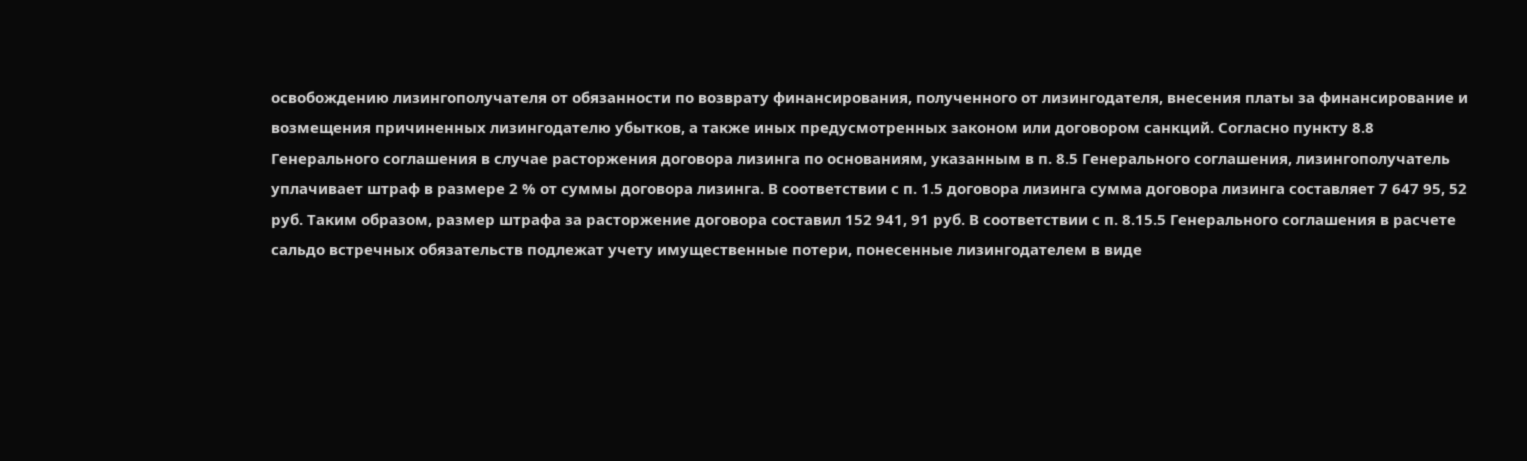освобождению лизингополучателя от обязанности по возврату финансирования, полученного от лизингодателя, внесения платы за финансирование и возмещения причиненных лизингодателю убытков, а также иных предусмотренных законом или договором санкций. Согласно пункту 8.8 Генерального соглашения в случае расторжения договора лизинга по основаниям, указанным в п. 8.5 Генерального соглашения, лизингополучатель уплачивает штраф в размере 2 % от суммы договора лизинга. В соответствии с п. 1.5 договора лизинга сумма договора лизинга составляет 7 647 95, 52 руб. Таким образом, размер штрафа за расторжение договора составил 152 941, 91 руб. В соответствии с п. 8.15.5 Генерального соглашения в расчете сальдо встречных обязательств подлежат учету имущественные потери, понесенные лизингодателем в виде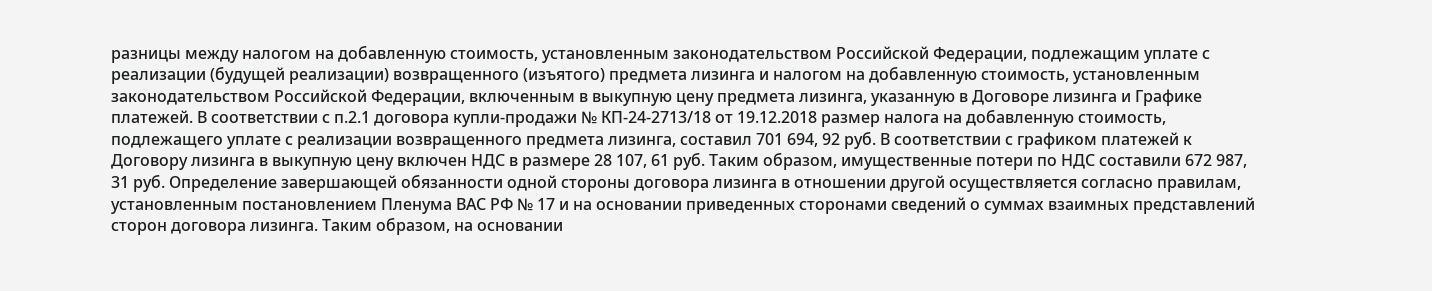разницы между налогом на добавленную стоимость, установленным законодательством Российской Федерации, подлежащим уплате с реализации (будущей реализации) возвращенного (изъятого) предмета лизинга и налогом на добавленную стоимость, установленным законодательством Российской Федерации, включенным в выкупную цену предмета лизинга, указанную в Договоре лизинга и Графике платежей. В соответствии с п.2.1 договора купли-продажи № КП-24-2713/18 от 19.12.2018 размер налога на добавленную стоимость, подлежащего уплате с реализации возвращенного предмета лизинга, составил 701 694, 92 руб. В соответствии с графиком платежей к Договору лизинга в выкупную цену включен НДС в размере 28 107, 61 руб. Таким образом, имущественные потери по НДС составили 672 987, 31 руб. Определение завершающей обязанности одной стороны договора лизинга в отношении другой осуществляется согласно правилам, установленным постановлением Пленума ВАС РФ № 17 и на основании приведенных сторонами сведений о суммах взаимных представлений сторон договора лизинга. Таким образом, на основании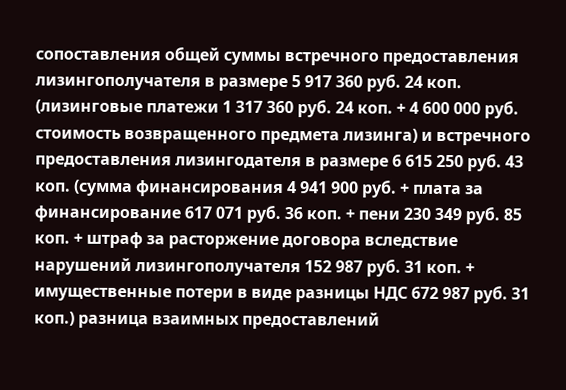сопоставления общей суммы встречного предоставления лизингополучателя в размере 5 917 360 руб. 24 коп. (лизинговые платежи 1 317 360 руб. 24 коп. + 4 600 000 руб. стоимость возвращенного предмета лизинга) и встречного предоставления лизингодателя в размере 6 615 250 руб. 43 коп. (сумма финансирования 4 941 900 руб. + плата за финансирование 617 071 руб. 36 коп. + пени 230 349 руб. 85 коп. + штраф за расторжение договора вследствие нарушений лизингополучателя 152 987 руб. 31 коп. + имущественные потери в виде разницы НДС 672 987 руб. 31 коп.) разница взаимных предоставлений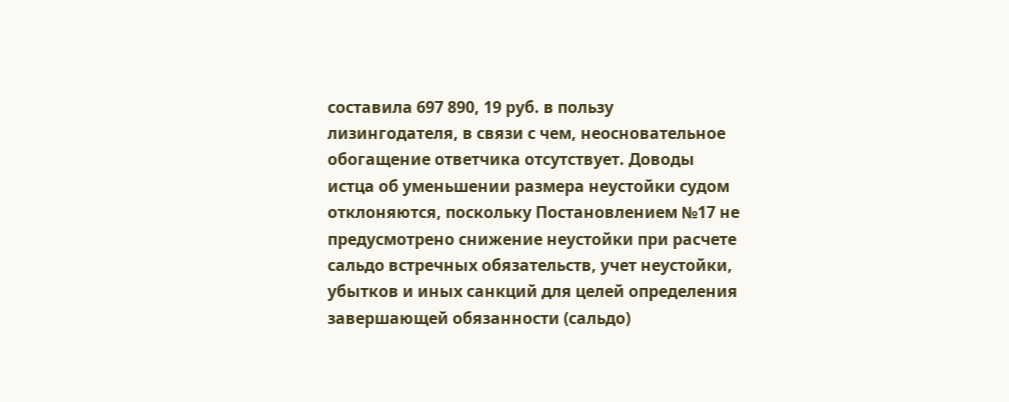составила 697 890, 19 руб. в пользу лизингодателя, в связи с чем, неосновательное обогащение ответчика отсутствует. Доводы истца об уменьшении размера неустойки судом отклоняются, поскольку Постановлением №17 не предусмотрено снижение неустойки при расчете сальдо встречных обязательств, учет неустойки, убытков и иных санкций для целей определения завершающей обязанности (сальдо)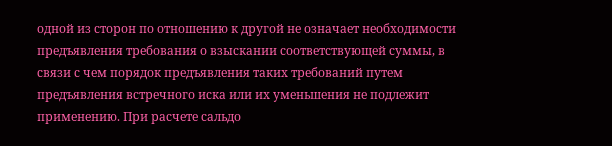одной из сторон по отношению к другой не означает необходимости предъявления требования о взыскании соответствующей суммы, в связи с чем порядок предъявления таких требований путем предъявления встречного иска или их уменьшения не подлежит применению. При расчете сальдо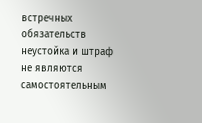встречных обязательств неустойка и штраф не являются самостоятельным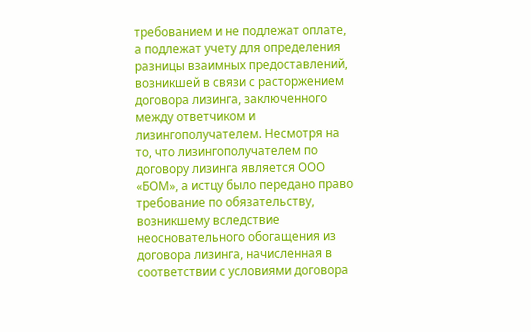требованием и не подлежат оплате, а подлежат учету для определения разницы взаимных предоставлений, возникшей в связи с расторжением договора лизинга, заключенного между ответчиком и лизингополучателем. Несмотря на то, что лизингополучателем по договору лизинга является ООО «БОМ», а истцу было передано право требование по обязательству, возникшему вследствие неосновательного обогащения из договора лизинга, начисленная в соответствии с условиями договора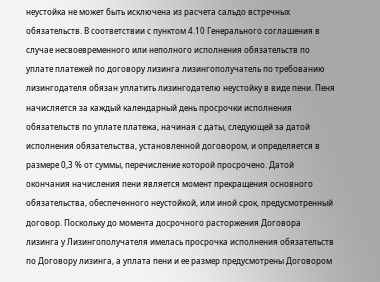неустойка не может быть исключена из расчета сальдо встречных обязательств. В соответствии с пунктом 4.10 Генерального соглашения в случае несвоевременного или неполного исполнения обязательств по уплате платежей по договору лизинга лизингополучатель по требованию лизингодателя обязан уплатить лизингодателю неустойку в виде пени. Пеня начисляется за каждый календарный день просрочки исполнения обязательств по уплате платежа, начиная с даты, следующей за датой исполнения обязательства, установленной договором, и определяется в размере 0,3 % от суммы, перечисление которой просрочено. Датой окончания начисления пени является момент прекращения основного обязательства, обеспеченного неустойкой, или иной срок, предусмотренный договор. Поскольку до момента досрочного расторжения Договора лизинга у Лизингополучателя имелась просрочка исполнения обязательств по Договору лизинга, а уплата пени и ее размер предусмотрены Договором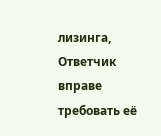лизинга, Ответчик вправе требовать её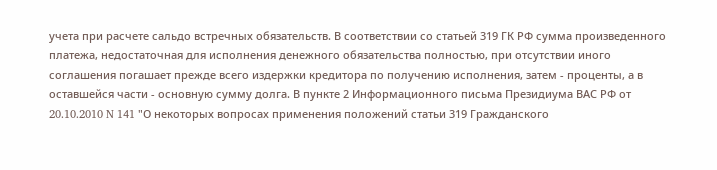учета при расчете сальдо встречных обязательств. В соответствии со статьей 319 ГК РФ сумма произведенного платежа, недостаточная для исполнения денежного обязательства полностью, при отсутствии иного соглашения погашает прежде всего издержки кредитора по получению исполнения, затем - проценты, а в оставшейся части - основную сумму долга. В пункте 2 Информационного письма Президиума ВАС РФ от 20.10.2010 N 141 "О некоторых вопросах применения положений статьи 319 Гражданского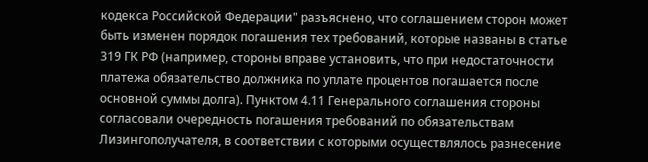кодекса Российской Федерации" разъяснено, что соглашением сторон может быть изменен порядок погашения тех требований, которые названы в статье 319 ГК РФ (например, стороны вправе установить, что при недостаточности платежа обязательство должника по уплате процентов погашается после основной суммы долга). Пунктом 4.11 Генерального соглашения стороны согласовали очередность погашения требований по обязательствам Лизингополучателя, в соответствии с которыми осуществлялось разнесение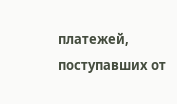платежей, поступавших от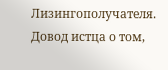Лизингополучателя. Довод истца о том,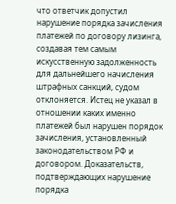что ответчик допустил нарушение порядка зачисления платежей по договору лизинга, создавая тем самым искусственную задолженность для дальнейшего начисления штрафных санкций, судом отклоняется. Истец не указал в отношении каких именно платежей был нарушен порядок зачисления, установленный законодательством РФ и договором. Доказательств, подтверждающих нарушение порядка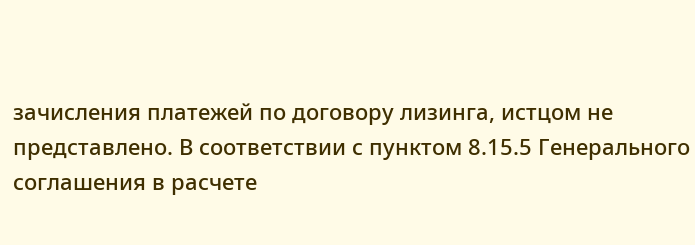зачисления платежей по договору лизинга, истцом не представлено. В соответствии с пунктом 8.15.5 Генерального соглашения в расчете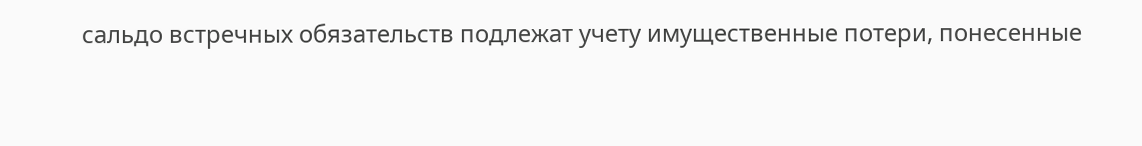сальдо встречных обязательств подлежат учету имущественные потери, понесенные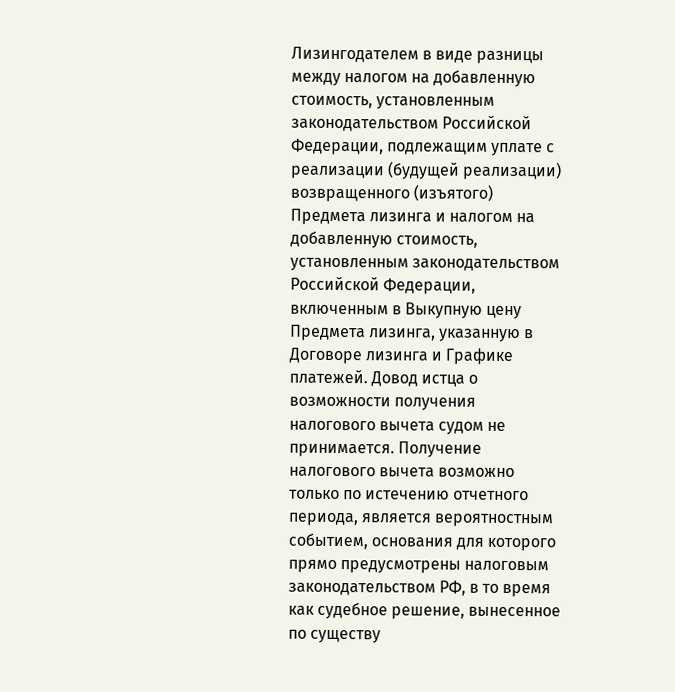Лизингодателем в виде разницы между налогом на добавленную стоимость, установленным законодательством Российской Федерации, подлежащим уплате с реализации (будущей реализации) возвращенного (изъятого) Предмета лизинга и налогом на добавленную стоимость, установленным законодательством Российской Федерации, включенным в Выкупную цену Предмета лизинга, указанную в Договоре лизинга и Графике платежей. Довод истца о возможности получения налогового вычета судом не принимается. Получение налогового вычета возможно только по истечению отчетного периода, является вероятностным событием, основания для которого прямо предусмотрены налоговым законодательством РФ, в то время как судебное решение, вынесенное по существу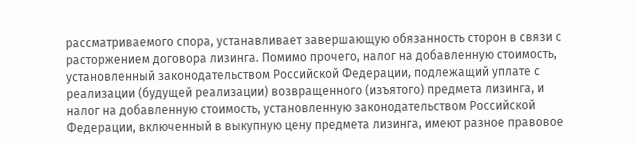рассматриваемого спора, устанавливает завершающую обязанность сторон в связи с расторжением договора лизинга. Помимо прочего, налог на добавленную стоимость, установленный законодательством Российской Федерации, подлежащий уплате с реализации (будущей реализации) возвращенного (изъятого) предмета лизинга, и налог на добавленную стоимость, установленную законодательством Российской Федерации, включенный в выкупную цену предмета лизинга, имеют разное правовое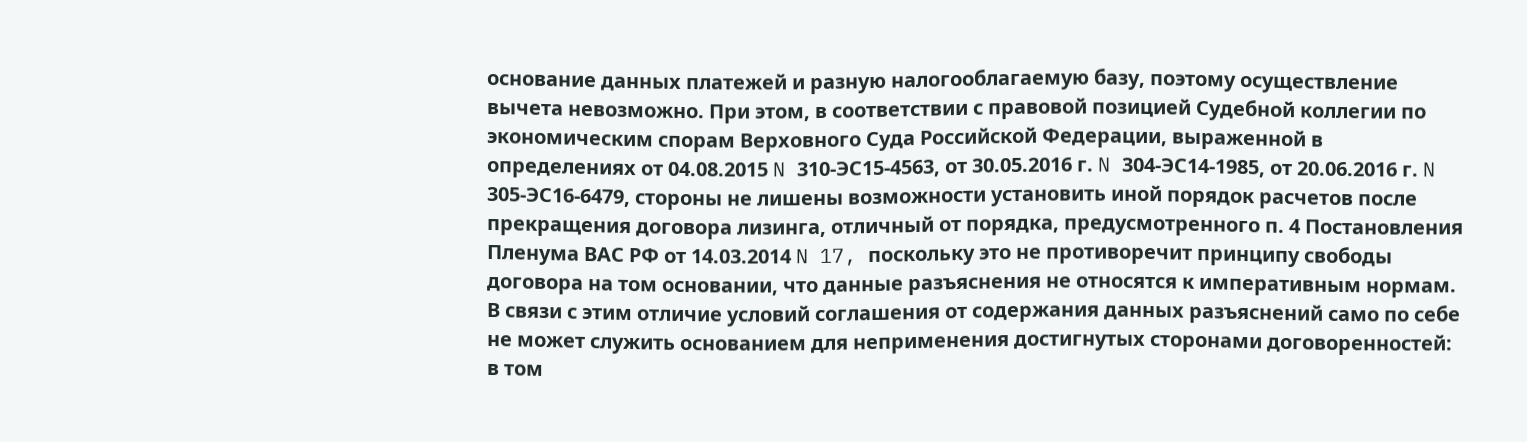основание данных платежей и разную налогооблагаемую базу, поэтому осуществление вычета невозможно. При этом, в соответствии с правовой позицией Судебной коллегии по экономическим спорам Верховного Суда Российской Федерации, выраженной в определениях от 04.08.2015 N 310-ЭС15-4563, от 30.05.2016 г. N 304-ЭС14-1985, от 20.06.2016 г. N 305-ЭС16-6479, стороны не лишены возможности установить иной порядок расчетов после прекращения договора лизинга, отличный от порядка, предусмотренного п. 4 Постановления Пленума ВАС РФ от 14.03.2014 N 17, поскольку это не противоречит принципу свободы договора на том основании, что данные разъяснения не относятся к императивным нормам. В связи с этим отличие условий соглашения от содержания данных разъяснений само по себе не может служить основанием для неприменения достигнутых сторонами договоренностей: в том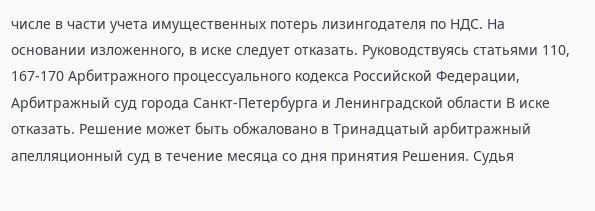числе в части учета имущественных потерь лизингодателя по НДС. На основании изложенного, в иске следует отказать. Руководствуясь статьями 110, 167-170 Арбитражного процессуального кодекса Российской Федерации, Арбитражный суд города Санкт-Петербурга и Ленинградской области В иске отказать. Решение может быть обжаловано в Тринадцатый арбитражный апелляционный суд в течение месяца со дня принятия Решения. Судья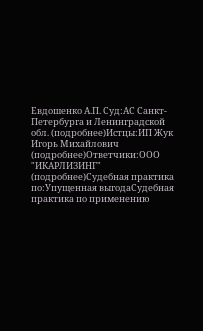Евдошенко А.П. Суд:АС Санкт-Петербурга и Ленинградской обл. (подробнее)Истцы:ИП Жук Игорь Михайлович (подробнее)Ответчики:ООО "ИКАРЛИЗИНГ" (подробнее)Судебная практика по:Упущенная выгодаСудебная практика по применению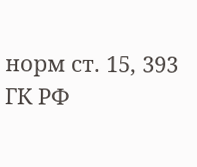норм ст. 15, 393 ГК РФ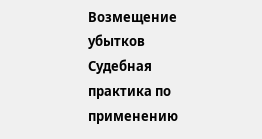Возмещение убытков Судебная практика по применению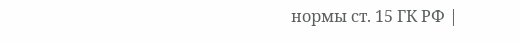нормы ст. 15 ГК РФ |